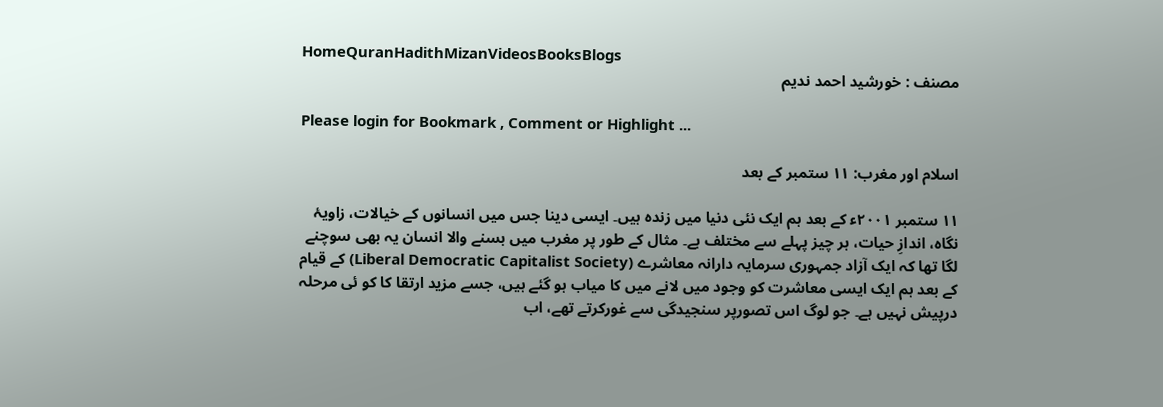HomeQuranHadithMizanVideosBooksBlogs
مصنف : خورشید احمد ندیم

Please login for Bookmark , Comment or Highlight ...

اسلام اور مغرب: ۱۱ ستمبر کے بعد

۱۱ ستمبر ۲۰۰۱ء کے بعد ہم ایک نئی دنیا میں زندہ ہیں۔ ایسی دینا جس میں انسانوں کے خیالات، زاویۂ نگاہ، اندازِ حیات، ہر چیز پہلے سے مختلف ہے۔ مثال کے طور پر مغرب میں بسنے والا انسان یہ بھی سوچنے لگا تھا کہ ایک آزاد جمہوری سرمایہ دارانہ معاشرے (Liberal Democratic Capitalist Society) کے قیام کے بعد ہم ایک ایسی معاشرت کو وجود میں لانے میں کا میاب ہو گئے ہیں، جسے مزید ارتقا کا کو ئی مرحلہ درپیش نہیں ہے۔ جو لوگ اس تصورپر سنجیدگی سے غورکرتے تھے، اب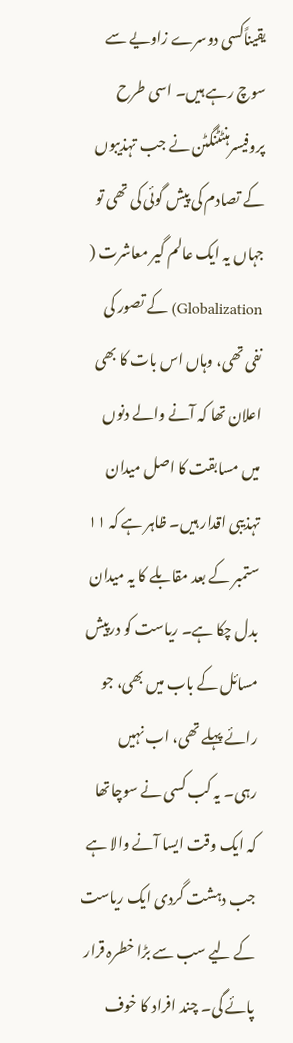یقیناًکسی دوسرے زاویے سے سوچ رہے ہیں۔ اسی طرح پروفیسرہنٹٹنگٹن نے جب تہذیبوں کے تصادم کی پیش گوئی کی تھی تو جہاں یہ ایک عالم گیر معاشرت ( Globalization) کے تصور کی نفی تھی، وہاں اس بات کا بھی اعلان تھا کہ آنے والے دنوں میں مسابقت کا اصل میدان تہذیبی اقدار ہیں۔ ظاہر ہے کہ ۱۱ ستمبر کے بعد مقابلے کا یہ میدان بدل چکا ہے۔ ریاست کو درپیش مسائل کے باب میں بھی، جو رائے پہلے تھی، اب نہیں رہی۔ یہ کب کسی نے سوچاتھا کہ ایک وقت ایسا آنے والا ہے جب دہشت گردی ایک ریاست کے لیے سب سے بڑا خطرہ قرار پائے گی۔ چند افراد کا خوف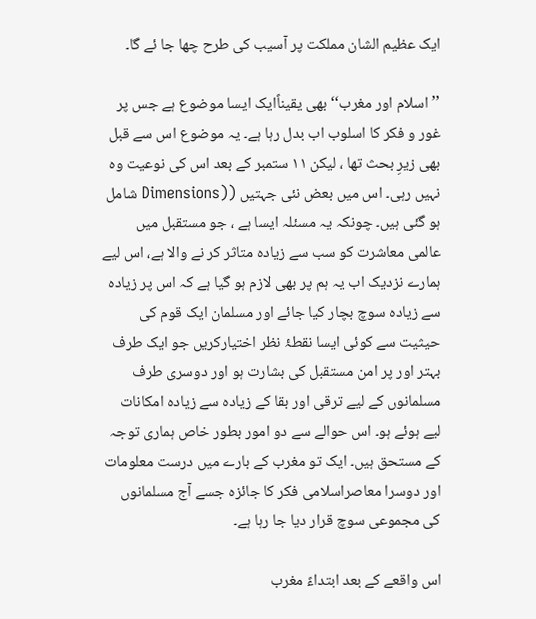ایک عظیم الشان مملکت پر آسیب کی طرح چھا جا ئے گا۔

’’اسلام اور مغرب‘‘ بھی یقیناًایک ایسا موضوع ہے جس پر غور و فکر کا اسلوب اب بدل رہا ہے۔ یہ موضوع اس سے قبل بھی زیرِ بحث تھا ، لیکن ۱۱ ستمبر کے بعد اس کی نوعیت وہ نہیں رہی۔ اس میں بعض نئی جہتیں ((Dimensions شامل ہو گئی ہیں۔ چونکہ یہ مسئلہ ایسا ہے ، جو مستقبل میں عالمی معاشرت کو سب سے زیادہ متاثر کر نے والا ہے، اس لیے ہمارے نزدیک اب یہ ہم پر بھی لازم ہو گیا ہے کہ اس پر زیادہ سے زیادہ سوچ بچار کیا جائے اور مسلمان ایک قوم کی حیثیت سے کوئی ایسا نقطۂ نظر اختیارکریں جو ایک طرف بہتر اور پر امن مستقبل کی بشارت ہو اور دوسری طرف مسلمانوں کے لیے ترقی اور بقا کے زیادہ سے زیادہ امکانات لیے ہوئے ہو۔ اس حوالے سے دو امور بطور خاص ہماری توجہ کے مستحق ہیں۔ ایک تو مغرب کے بارے میں درست معلومات اور دوسرا معاصراسلامی فکر کا جائزہ جسے آج مسلمانوں کی مجموعی سوچ قرار دیا جا رہا ہے۔

اس واقعے کے بعد ابتداءً مغرب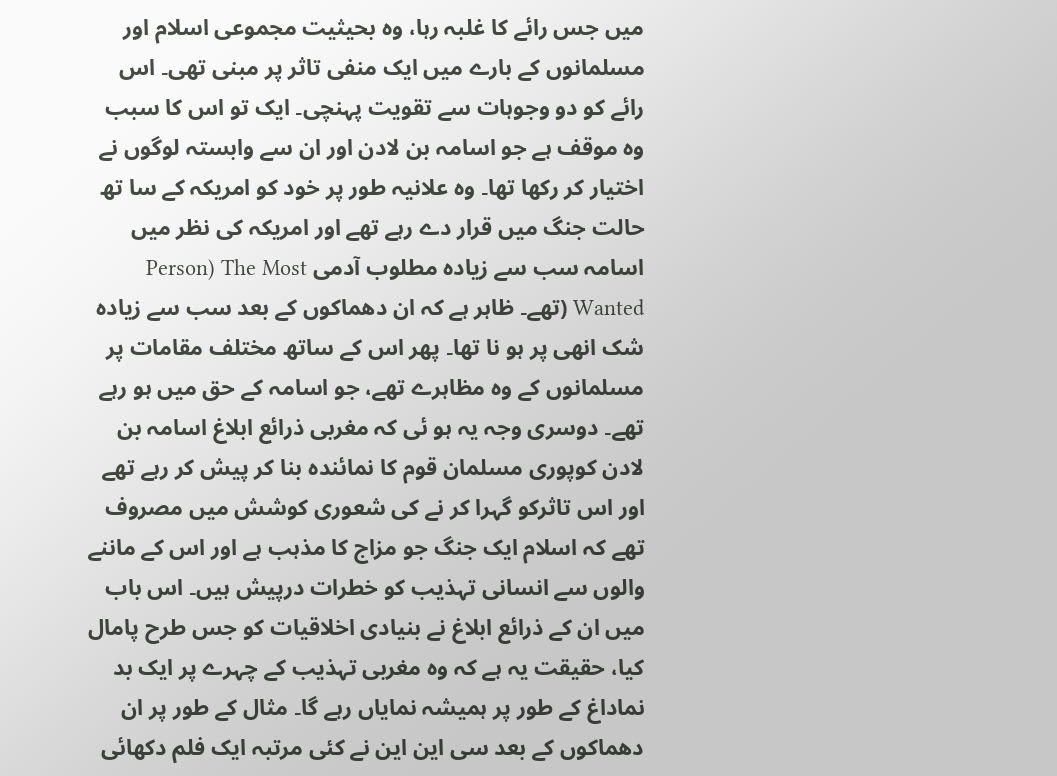میں جس رائے کا غلبہ رہا، وہ بحیثیت مجموعی اسلام اور مسلمانوں کے بارے میں ایک منفی تاثر پر مبنی تھی۔ اس رائے کو دو وجوہات سے تقویت پہنچی۔ ایک تو اس کا سبب وہ موقف ہے جو اسامہ بن لادن اور ان سے وابستہ لوگوں نے اختیار کر رکھا تھا۔ وہ علانیہ طور پر خود کو امریکہ کے سا تھ حالت جنگ میں قرار دے رہے تھے اور امریکہ کی نظر میں اسامہ سب سے زیادہ مطلوب آدمی Person) The Most Wanted (تھے۔ ظاہر ہے کہ ان دھماکوں کے بعد سب سے زیادہ شک انھی پر ہو نا تھا۔ پھر اس کے ساتھ مختلف مقامات پر مسلمانوں کے وہ مظاہرے تھے، جو اسامہ کے حق میں ہو رہے تھے۔ دوسری وجہ یہ ہو ئی کہ مغربی ذرائع ابلاغ اسامہ بن لادن کوپوری مسلمان قوم کا نمائندہ بنا کر پیش کر رہے تھے اور اس تاثرکو گہرا کر نے کی شعوری کوشش میں مصروف تھے کہ اسلام ایک جنگ جو مزاج کا مذہب ہے اور اس کے ماننے والوں سے انسانی تہذیب کو خطرات درپیش ہیں۔ اس باب میں ان کے ذرائع ابلاغ نے بنیادی اخلاقیات کو جس طرح پامال کیا، حقیقت یہ ہے کہ وہ مغربی تہذیب کے چہرے پر ایک بد نماداغ کے طور پر ہمیشہ نمایاں رہے گا۔ مثال کے طور پر ان دھماکوں کے بعد سی این این نے کئی مرتبہ ایک فلم دکھائی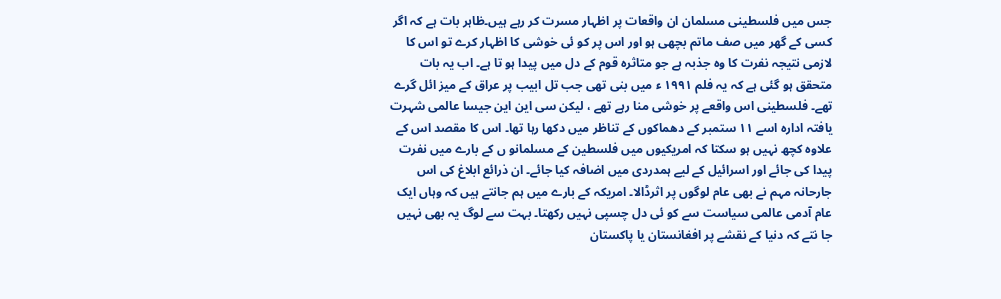جس میں فلسطینی مسلمان ان واقعات پر اظہار مسرت کر رہے ہیں۔ظاہر بات ہے کہ اگر کسی کے گھر میں صف ماتم بچھی ہو اور اس پر کو ئی خوشی کا اظہار کرے تو اس کا لازمی نتیجہ نفرت کا وہ جذبہ ہے جو متاثرہ قوم کے دل میں پیدا ہو تا ہے۔ اب یہ بات متحقق ہو گئی ہے کہ یہ فلم ۱۹۹۱ ء میں بنی تھی جب تل ابیب پر عراق کے میز ائل گرے تھے۔ فلسطینی اس واقعے پر خوشی منا رہے تھے ، لیکن سی این این جیسا عالمی شہرت یافتہ ادارہ اسے ۱۱ ستمبر کے دھماکوں کے تناظر میں دکھا رہا تھا۔ اس کا مقصد اس کے علاوہ کچھ نہیں ہو سکتا کہ امریکیوں میں فلسطین کے مسلمانو ں کے بارے میں نفرت پیدا کی جائے اور اسرائیل کے لیے ہمدردی میں اضافہ کیا جائے۔ ان ذرائع ابلاغ کی اس جارحانہ مہم نے بھی عام لوگوں پر اثرڈالا۔ امریکہ کے بارے میں ہم جانتے ہیں کہ وہاں ایک عام آدمی عالمی سیاست سے کو ئی دل چسپی نہیں رکھتا۔ بہت سے لوگ یہ بھی نہیں جا نتے کہ دنیا کے نقشے پر افغانستان یا پاکستان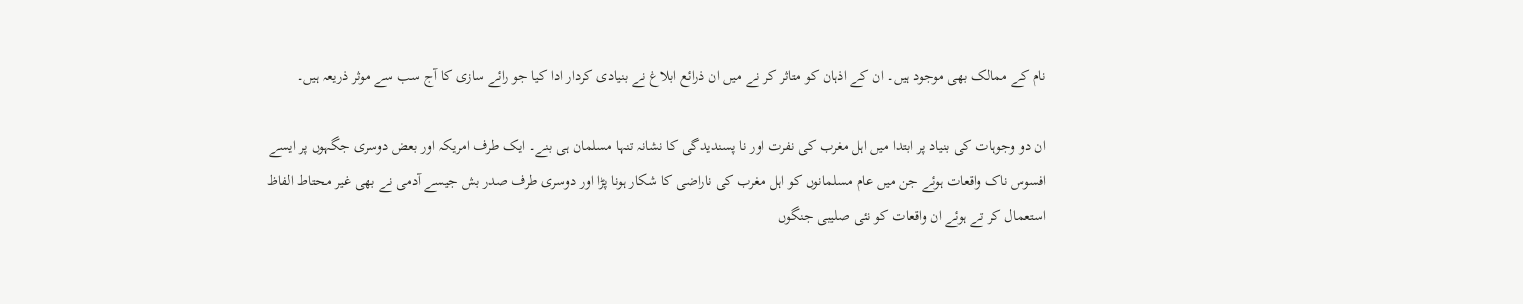نام کے ممالک بھی موجود ہیں۔ ان کے اذہان کو متاثر کر نے میں ان ذرائع ابلاغ نے بنیادی کردار ادا کیا جو رائے سازی کا آج سب سے موثر ذریعہ ہیں۔

ان دو وجوہات کی بنیاد پر ابتدا میں اہل مغرب کی نفرت اور نا پسندیدگی کا نشانہ تنہا مسلمان ہی بنے۔ ایک طرف امریکہ اور بعض دوسری جگہوں پر ایسے افسوس ناک واقعات ہوئے جن میں عام مسلمانوں کو اہل مغرب کی ناراضی کا شکار ہونا پڑا اور دوسری طرف صدر بش جیسے آدمی نے بھی غیر محتاط الفاظ استعمال کر تے ہوئے ان واقعات کو نئی صلیبی جنگوں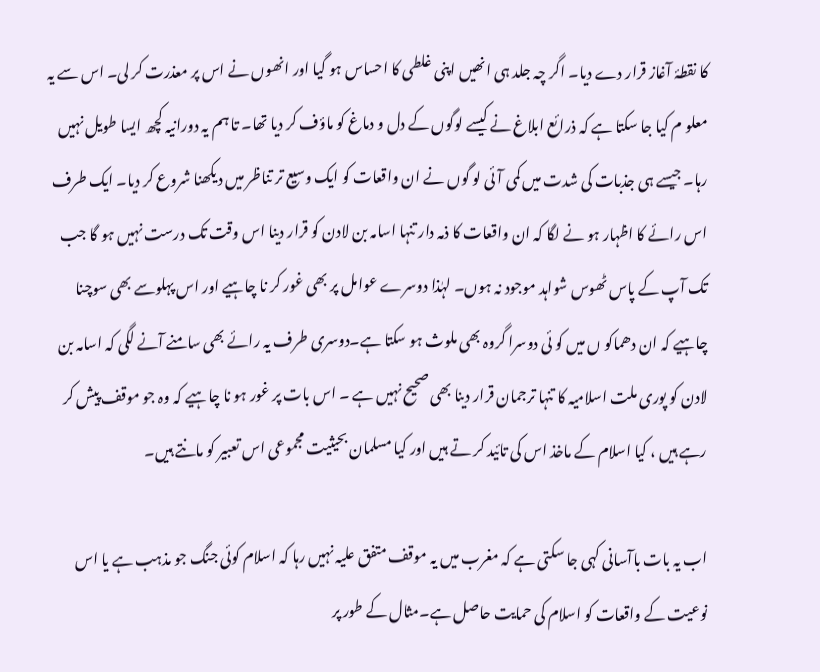کا نقطۂ آغاز قرار دے دیا۔ اگر چہ جلد ہی انھیں اپنی غلطی کا احساس ہو گیا اور انھوں نے اس پر معذرت کر لی۔ اس سے یہ معلو م کیا جا سکتا ہے کہ ذرائع ابلاغ نے کیسے لوگوں کے دل و دماغ کو ماؤف کر دیا تھا۔ تا ہم یہ دورانیہ کچھ ایسا طویل نہیں رہا۔ جیسے ہی جذبات کی شدت میں کمی آئی لو گوں نے ان واقعات کو ایک وسیع تر تناظر میں دیکھنا شروع کر دیا۔ ایک طرف اس رائے کا اظہار ہو نے لگا کہ ان واقعات کا ذمہ دار تنہا اسامہ بن لادن کو قرار دینا اس وقت تک درست نہیں ہو گا جب تک آپ کے پاس ٹھوس شواہد موجود نہ ہوں۔ لہٰذا دوسرے عوامل پر بھی غور کر نا چاہیے اور اس پہلوسے بھی سوچنا چاہیے کہ ان دھماکو ں میں کو ئی دوسرا گروہ بھی ملوث ہو سکتا ہے۔دوسری طرف یہ رائے بھی سامنے آنے لگی کہ اسامہ بن لادن کو پوری ملت اسلامیہ کا تنہا ترجمان قرار دینا بھی صحیح نہیں ہے ۔ اس بات پر غور ہو نا چاہیے کہ وہ جو موقف پیش کر رہے ہیں ، کیا اسلام کے ماخذ اس کی تائید کر تے ہیں اور کیا مسلمان بحیثیت مجموعی اس تعبیر کو مانتے ہیں۔

اب یہ بات باآسانی کہی جا سکتی ہے کہ مغرب میں یہ موقف متفق علیہ نہیں رہا کہ اسلام کوئی جنگ جو مذہب ہے یا اس نوعیت کے واقعات کو اسلام کی حمایت حاصل ہے۔مثال کے طور پر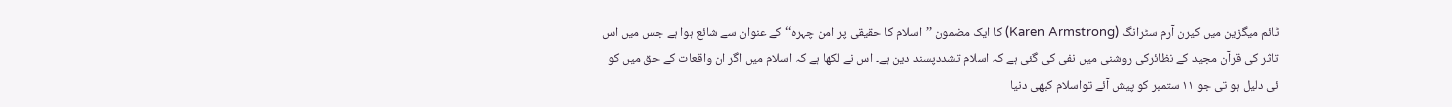ٹائم میگزین میں کیرن آرم سٹرانگ (Karen Armstrong) کا ایک مضمون ’’اسلام کا حقیقی پر امن چہرہ‘‘ کے عنوان سے شائع ہوا ہے جس میں اس تاثر کی قرآن مجید کے نظائرکی روشنی میں نفی کی گئی ہے کہ اسلام تشددپسند دین ہے۔ اس نے لکھا ہے کہ اسلام میں اگر ان واقعات کے حق میں کو ئی دلیل ہو تی جو ۱۱ ستمبر کو پیش آئے تواسلام کبھی دنیا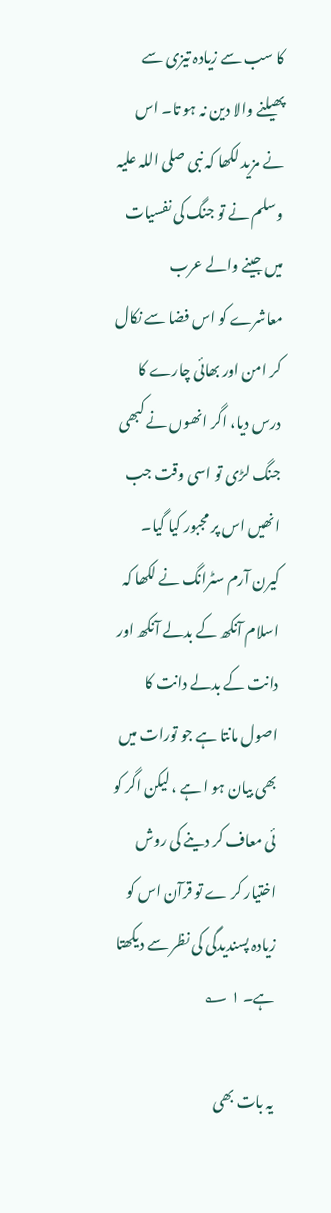کا سب سے زیادہ تیزی سے پھیلنے والا دین نہ ہو تا۔ اس نے مزید لکھا کہ نبی صلی اللہ علیہ وسلم نے تو جنگ کی نفسیات میں جینے والے عرب معاشرے کو اس فضا سے نکال کر امن اور بھائی چارے کا درس دیا، اگر انھوں نے کبھی جنگ لڑی تو اسی وقت جب انھیں اس پر مجبور کیا گیا۔ کیرن آرم سٹرانگ نے لکھا کہ اسلام آنکھ کے بدلے آنکھ اور دانت کے بدلے دانت کا اصول مانتا ہے جو تورات میں بھی بیان ہو ا ہے ، لیکن اگر کو ئی معاف کر دینے کی روش اختیار کر ے تو قرآن اس کو زیادہ پسندیدگی کی نظر سے دیکھتا ہے۔ ۱ ؂

یہ بات بھی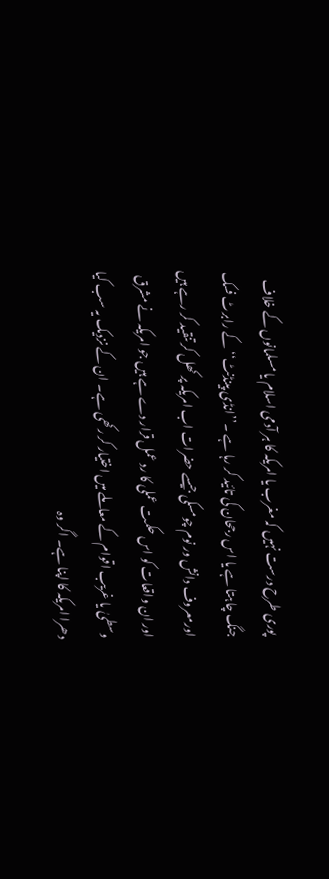پوری طرح درست نہیں کہ مغرب یا امریکہ کا ہر آدمی اسلام یا مسلمانوں کے خلاف جنگ چاہتا ہے یا اس رجحان کی تائید کر رہا ہے ۔’’انڈی پینڈنٹ‘‘ کے رابرٹ فسک اورمعروف دانش ور نوم چومسکی جیسے حضرات اب امریکہ پر کھل کر تنقید کر رہے ہیں اور ان واقعات کو اس حکمت عملی کا رد عمل قرار دے ہے ہیں جو امریکہ نے مشرق وسطیٰ یا غریب اقوام کے معاملے میں اختیار کر رکھی ہے۔ ان کے نزدیک یہ سب کیا دھرا امریکہ کا اپنا ہے۔ اگر وہ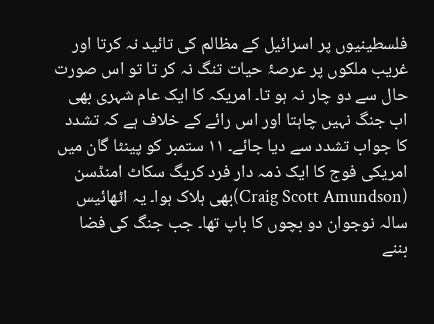فلسطینیوں پر اسرائیل کے مظالم کی تائید نہ کرتا اور غریب ملکوں پر عرصۂ حیات تنگ نہ کر تا تو اس صورت حال سے دو چار نہ ہو تا۔ امریکہ کا ایک عام شہری بھی اب جنگ نہیں چاہتا اور اس رائے کے خلاف ہے کہ تشدد کا جواب تشدد سے دیا جائے۔ ۱۱ ستمبر کو پینٹا گان میں امریکی فوج کا ایک ذمہ دار فرد کریگ سکاٹ امنڈسن (Craig Scott Amundson)بھی ہلاک ہوا۔ یہ اٹھائیس سالہ نوجوان دو بچوں کا باپ تھا۔ جب جنگ کی فضا بننے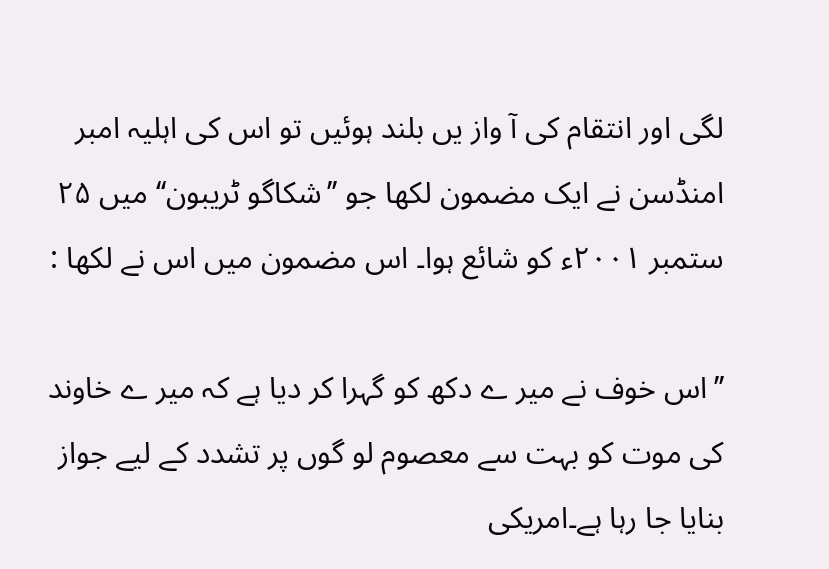لگی اور انتقام کی آ واز یں بلند ہوئیں تو اس کی اہلیہ امبر امنڈسن نے ایک مضمون لکھا جو ’’شکاگو ٹریبون‘‘ میں ۲۵ ستمبر ۲۰۰۱ء کو شائع ہوا۔ اس مضمون میں اس نے لکھا :

’’اس خوف نے میر ے دکھ کو گہرا کر دیا ہے کہ میر ے خاوند کی موت کو بہت سے معصوم لو گوں پر تشدد کے لیے جواز بنایا جا رہا ہے۔امریکی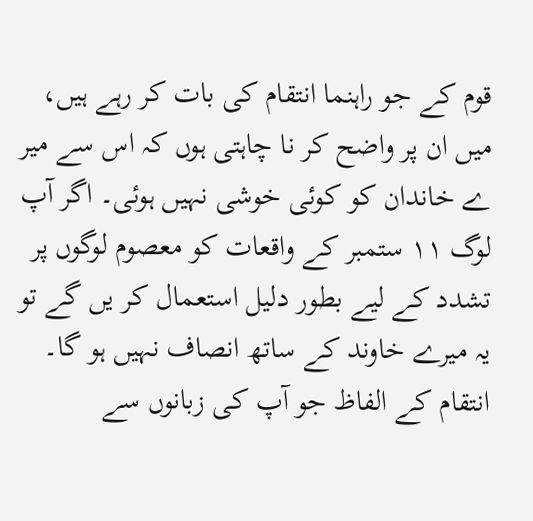قوم کے جو راہنما انتقام کی بات کر رہے ہیں، میں ان پر واضح کر نا چاہتی ہوں کہ اس سے میر ے خاندان کو کوئی خوشی نہیں ہوئی۔ اگر آپ لوگ ۱۱ ستمبر کے واقعات کو معصوم لوگوں پر تشدد کے لیے بطور دلیل استعمال کر یں گے تو یہ میرے خاوند کے ساتھ انصاف نہیں ہو گا۔ انتقام کے الفاظ جو آپ کی زبانوں سے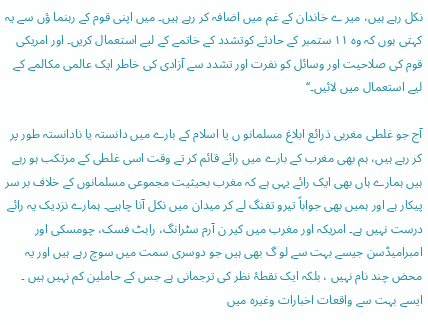نکل رہے ہیں، میر ے خاندان کے غم میں اضافہ کر رہے ہیں۔ میں اپنی قوم کے رہنما ؤں سے یہ کہتی ہوں کہ وہ ۱۱ ستمبر کے حادثے کوتشدد کے خاتمے کے لیے استعمال کریں۔ اور امریکی قوم کی صلاحیت اور وسائل کو نفرت اور تشدد سے آزادی کی خاطر ایک عالمی مکالمے کے لیے استعمال میں لائیں۔‘‘

آج جو غلطی مغربی ذرائع ابلاغ مسلمانو ں یا اسلام کے بارے میں دانستہ یا نادانستہ طور پر کر رہے ہیں، ہم بھی مغرب کے بارے میں رائے قائم کر تے وقت اسی غلطی کے مرتکب ہو رہے ہیں ہمارے ہاں بھی ایک رائے یہی ہے کہ مغرب بحیثیت مجموعی مسلمانوں کے خلاف بر سر پیکار ہے اور ہمیں بھی جواباً تیرو تفنگ لے کر میدان میں نکل آنا چاہیے۔ ہمارے نزدیک یہ رائے درست نہیں ہے۔ امریکہ اور مغرب میں کیر ن آرم سٹرانگ، رابٹ فسک، چومسکی اور امبرامیڈسن جیسے بہت سے لو گ بھی ہیں جو دوسری سمت میں سوچ رہے ہیں اور یہ محض چند نام نہیں ، بلکہ ایک نقطۂ نظر کی ترجمانی ہے جس کے حاملین کم نہیں ہیں ۔ ایسے بہت سے واقعات اخبارات وغیرہ میں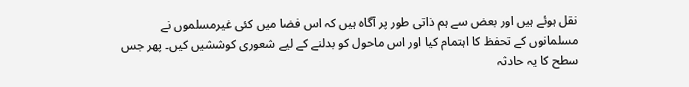نقل ہوئے ہیں اور بعض سے ہم ذاتی طور پر آگاہ ہیں کہ اس فضا میں کئی غیرمسلموں نے مسلمانوں کے تحفظ کا اہتمام کیا اور اس ماحول کو بدلنے کے لیے شعوری کوششیں کیں۔ پھر جس سطح کا یہ حادثہ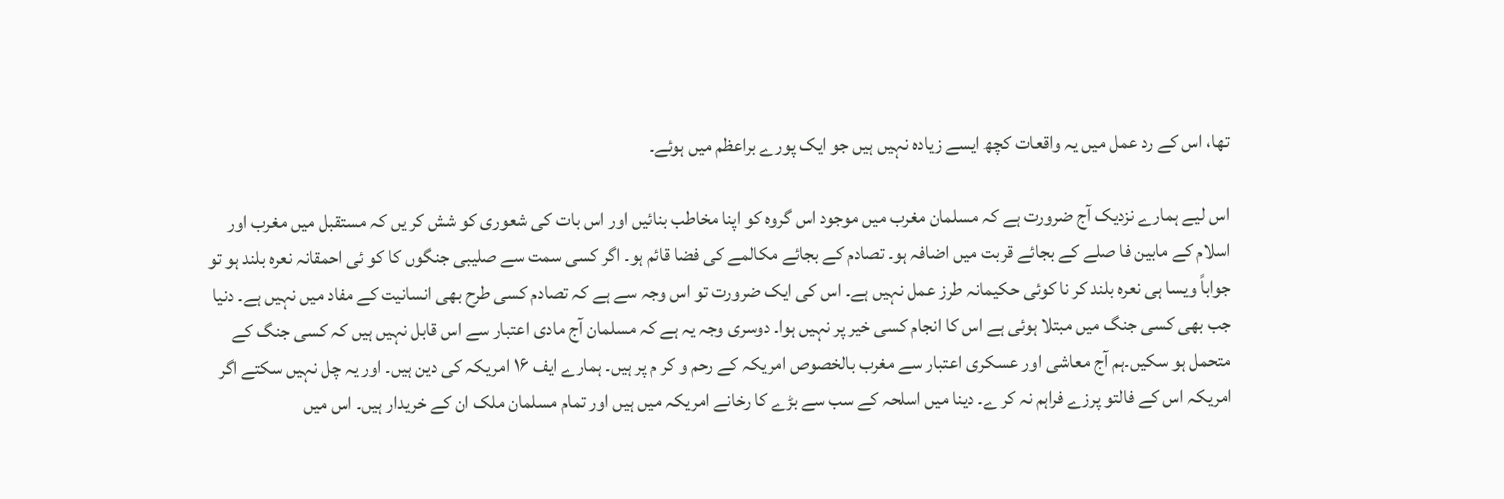تھا، اس کے رد عمل میں یہ واقعات کچھ ایسے زیادہ نہیں ہیں جو ایک پورے براعظم میں ہوئے۔

اس لیے ہمارے نزدیک آج ضرورت ہے کہ مسلمان مغرب میں موجود اس گروہ کو اپنا مخاطب بنائیں اور اس بات کی شعوری کو شش کر یں کہ مستقبل میں مغرب اور اسلام کے مابین فا صلے کے بجائے قربت میں اضافہ ہو۔ تصادم کے بجائے مکالمے کی فضا قائم ہو۔ اگر کسی سمت سے صلیبی جنگوں کا کو ئی احمقانہ نعرہ بلند ہو تو جواباً ویسا ہی نعرہ بلند کر نا کوئی حکیمانہ طرز عمل نہیں ہے۔ اس کی ایک ضرورت تو اس وجہ سے ہے کہ تصادم کسی طرح بھی انسانیت کے مفاد میں نہیں ہے۔ دنیا جب بھی کسی جنگ میں مبتلا ہوئی ہے اس کا انجام کسی خیر پر نہیں ہوا۔ دوسری وجہ یہ ہے کہ مسلمان آج مادی اعتبار سے اس قابل نہیں ہیں کہ کسی جنگ کے متحمل ہو سکیں۔ہم آج معاشی اور عسکری اعتبار سے مغرب بالخصوص امریکہ کے رحم و کر م پر ہیں۔ ہمارے ایف ۱۶ امریکہ کی دین ہیں۔ اور یہ چل نہیں سکتے اگر امریکہ اس کے فالتو پرزے فراہم نہ کر ے۔ دینا میں اسلحہ کے سب سے بڑے کا رخانے امریکہ میں ہیں اور تمام مسلمان ملک ان کے خریدار ہیں۔ اس میں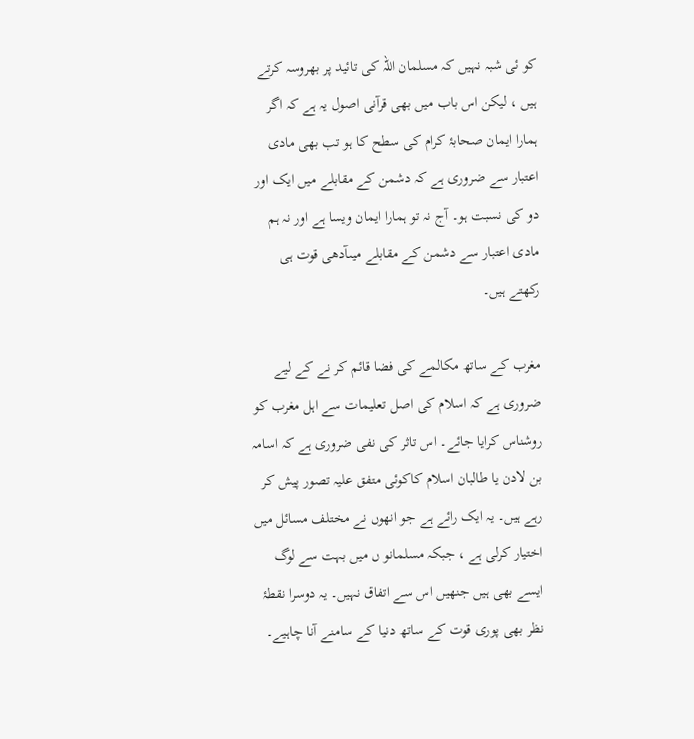کو ئی شبہ نہیں کہ مسلمان اللہ کی تائید پر بھروسہ کرتے ہیں ، لیکن اس باب میں بھی قرآنی اصول یہ ہے کہ اگر ہمارا ایمان صحابۂ کرام کی سطح کا ہو تب بھی مادی اعتبار سے ضروری ہے کہ دشمن کے مقابلے میں ایک اور دو کی نسبت ہو۔ آج نہ تو ہمارا ایمان ویسا ہے اور نہ ہم مادی اعتبار سے دشمن کے مقابلے میںآدھی قوت ہی رکھتے ہیں۔

مغرب کے ساتھ مکالمے کی فضا قائم کر نے کے لیے ضروری ہے کہ اسلام کی اصل تعلیمات سے اہل مغرب کو روشناس کرایا جائے۔ اس تاثر کی نفی ضروری ہے کہ اسامہ بن لادن یا طالبان اسلام کاکوئی متفق علیہ تصور پیش کر رہے ہیں۔ یہ ایک رائے ہے جو انھوں نے مختلف مسائل میں اختیار کرلی ہے ، جبکہ مسلمانو ں میں بہت سے لوگ ایسے بھی ہیں جنھیں اس سے اتفاق نہیں۔ یہ دوسرا نقطۂ نظر بھی پوری قوت کے ساتھ دنیا کے سامنے آنا چاہیے۔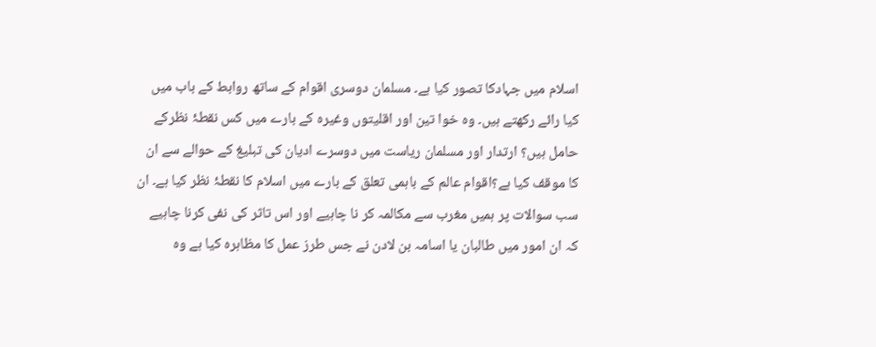اسلام میں جہادکا تصور کیا ہے۔ مسلمان دوسری اقوام کے ساتھ روابط کے باب میں کیا رائے رکھتے ہیں۔ وہ خوا تین اور اقلیتوں وغیرہ کے بارے میں کس نقطۂ نظرکے حامل ہیں؟ ارتدار اور مسلمان ریاست میں دوسرے ادیان کی تبلیغ کے حوالے سے ان کا موقف کیا ہے؟اقوام عالم کے باہمی تعلق کے بارے میں اسلام کا نقطۂ نظر کیا ہے۔ ان سب سوالات پر ہمیں مغرب سے مکالمہ کر نا چاہیے اور اس تاثر کی نفی کرنا چاہیے کہ ان امور میں طالبان یا اسامہ بن لادن نے جس طرز عمل کا مظاہرہ کیا ہے وہ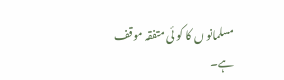مسلمانو ں کا کو ئی متفقہ موقف ہے۔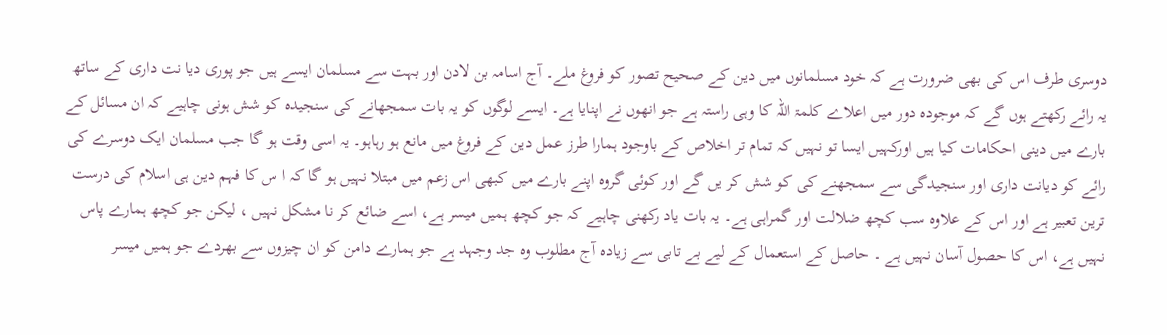دوسری طرف اس کی بھی ضرورت ہے کہ خود مسلمانوں میں دین کے صحیح تصور کو فروغ ملے۔ آج اسامہ بن لادن اور بہت سے مسلمان ایسے ہیں جو پوری دیا نت داری کے ساتھ یہ رائے رکھتے ہوں گے کہ موجودہ دور میں اعلاے کلمۃ اللہ کا وہی راستہ ہے جو انھوں نے اپنایا ہے۔ ایسے لوگوں کو یہ بات سمجھانے کی سنجیدہ کو شش ہونی چاہیے کہ ان مسائل کے بارے میں دینی احکامات کیا ہیں اورکہیں ایسا تو نہیں کہ تمام تر اخلاص کے باوجود ہمارا طرز عمل دین کے فروغ میں مانع ہو رہاہو۔ یہ اسی وقت ہو گا جب مسلمان ایک دوسرے کی رائے کو دیانت داری اور سنجیدگی سے سمجھنے کی کو شش کر یں گے اور کوئی گروہ اپنے بارے میں کبھی اس زعم میں مبتلا نہیں ہو گا کہ ا س کا فہم دین ہی اسلام کی درست ترین تعبیر ہے اور اس کے علاوہ سب کچھ ضلالت اور گمراہی ہے۔ یہ بات یاد رکھنی چاہیے کہ جو کچھ ہمیں میسر ہے، اسے ضائع کر نا مشکل نہیں ، لیکن جو کچھ ہمارے پاس نہیں ہے، اس کا حصول آسان نہیں ہے ۔ حاصل کے استعمال کے لیے بے تابی سے زیادہ آج مطلوب وہ جد وجہد ہے جو ہمارے دامن کو ان چیزوں سے بھردے جو ہمیں میسر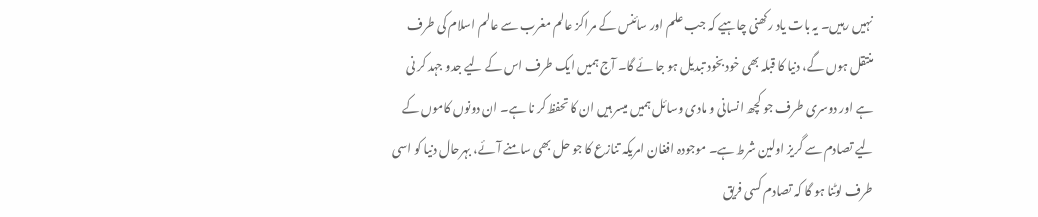نہیں رہیں۔ یہ بات یاد رکھنی چاہیے کہ جب علم اور سائنس کے مراکز عالم مغرب سے عالم اسلام کی طرف منتقل ہوں گے، دنیا کا قبلہ بھی خود بخود تبدیل ہو جا ئے گا۔ آج ہمیں ایک طرف اس کے لیے جدو جہد کر نی ہے اور دوسری طرف جو کچھ انسانی و مادی وسائل ہمیں میسر ہیں ان کا تحفظ کر نا ہے۔ ان دونوں کاموں کے لیے تصادم سے گریز اولین شرط ہے۔ موجودہ افغان امریکہ تنازع کا جو حل بھی سامنے آئے، بہرحال دنیا کو اسی طرف لوٹنا ہو گا کہ تصادم کسی فریق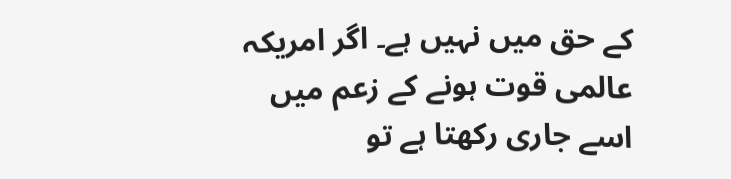کے حق میں نہیں ہے۔ اگر امریکہ عالمی قوت ہونے کے زعم میں اسے جاری رکھتا ہے تو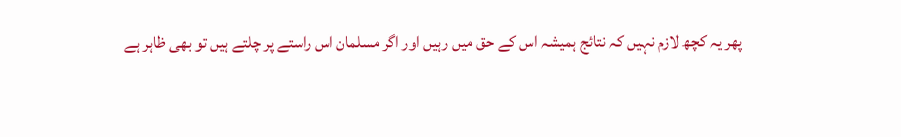پھر یہ کچھ لازم نہیں کہ نتائج ہمیشہ اس کے حق میں رہیں اور اگر مسلمان اس راستے پر چلتے ہیں تو بھی ظاہر ہے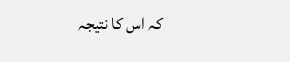کہ اس کا نتیجہ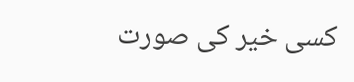کسی خیر کی صورت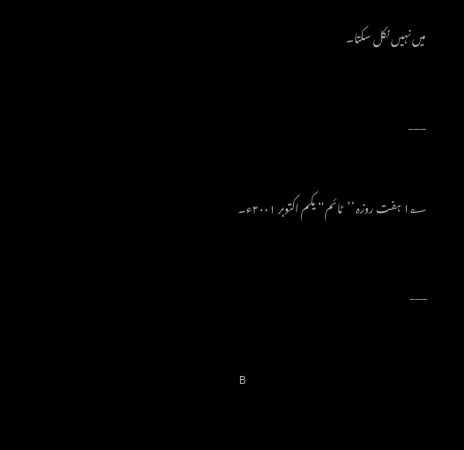میں نہیں نکل سکتا۔

___

۱؂ ہفت روزہ ’’ٹائم‘‘ یکم اکتوبر ۲۰۰۱ء۔

___

B